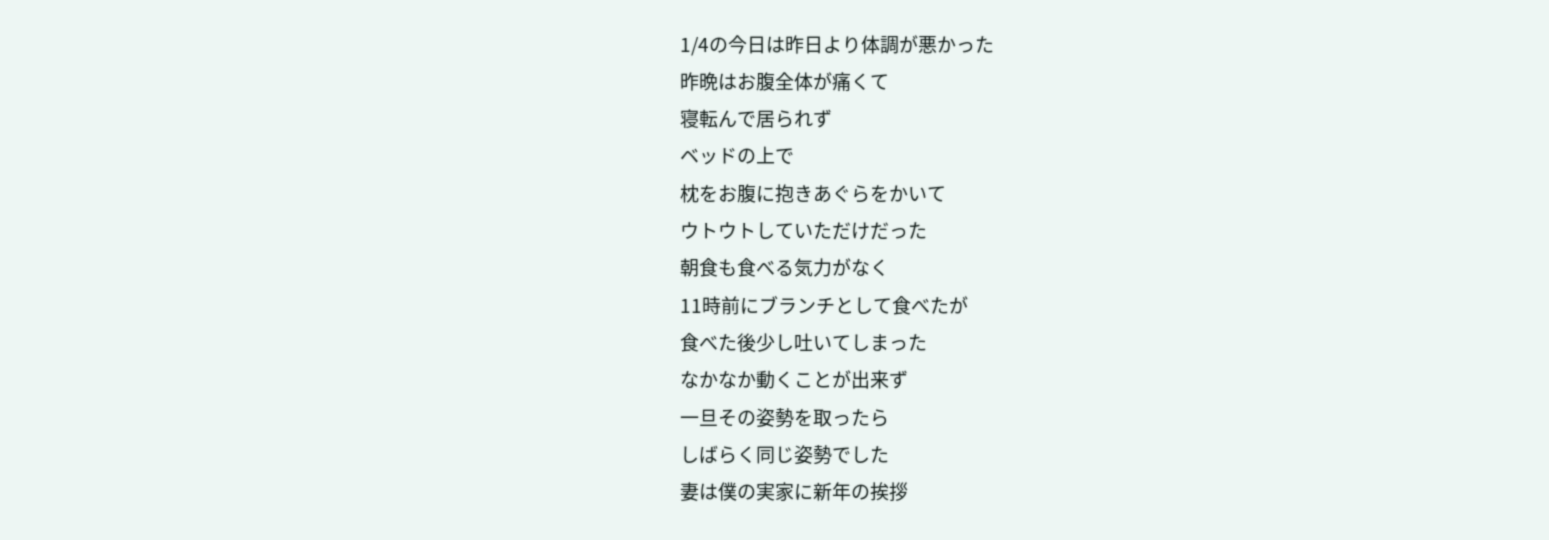1/4の今日は昨日より体調が悪かった
昨晩はお腹全体が痛くて
寝転んで居られず
ベッドの上で
枕をお腹に抱きあぐらをかいて
ウトウトしていただけだった
朝食も食べる気力がなく
11時前にブランチとして食べたが
食べた後少し吐いてしまった
なかなか動くことが出来ず
一旦その姿勢を取ったら
しばらく同じ姿勢でした
妻は僕の実家に新年の挨拶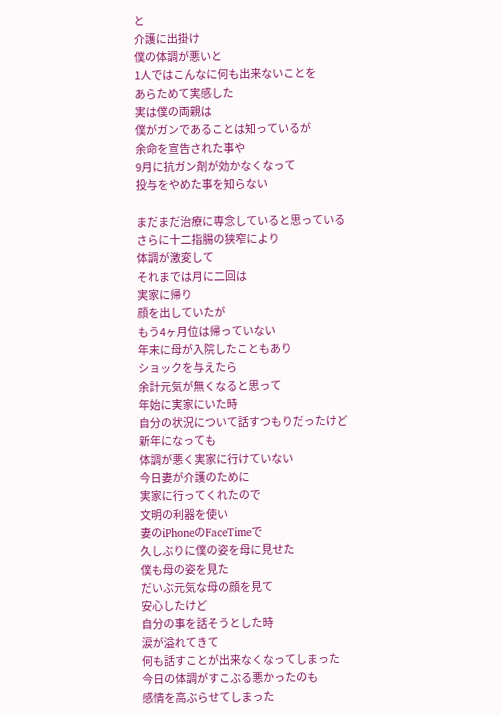と
介護に出掛け
僕の体調が悪いと
1人ではこんなに何も出来ないことを
あらためて実感した
実は僕の両親は
僕がガンであることは知っているが
余命を宣告された事や
9月に抗ガン剤が効かなくなって
投与をやめた事を知らない

まだまだ治療に専念していると思っている
さらに十二指腸の狭窄により
体調が激変して
それまでは月に二回は
実家に帰り
顔を出していたが
もう4ヶ月位は帰っていない
年末に母が入院したこともあり
ショックを与えたら
余計元気が無くなると思って
年始に実家にいた時
自分の状況について話すつもりだったけど
新年になっても
体調が悪く実家に行けていない
今日妻が介護のために
実家に行ってくれたので
文明の利器を使い
妻のiPhoneのFaceTimeで
久しぶりに僕の姿を母に見せた
僕も母の姿を見た
だいぶ元気な母の顔を見て
安心したけど
自分の事を話そうとした時
涙が溢れてきて
何も話すことが出来なくなってしまった
今日の体調がすこぶる悪かったのも
感情を高ぶらせてしまった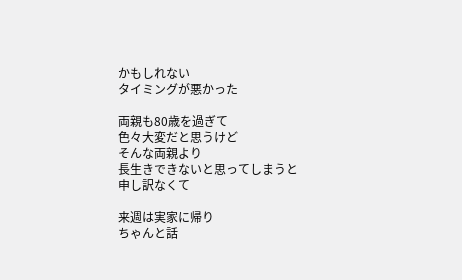かもしれない
タイミングが悪かった

両親も80歳を過ぎて
色々大変だと思うけど
そんな両親より
長生きできないと思ってしまうと
申し訳なくて

来週は実家に帰り
ちゃんと話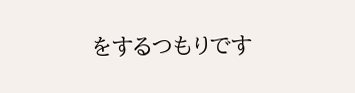をするつもりです